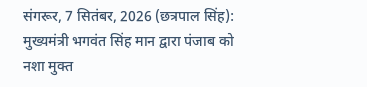संगरूर, 7 सितंबर, 2026 (छत्रपाल सिंह): मुख्यमंत्री भगवंत सिंह मान द्वारा पंजाब को नशा मुक्त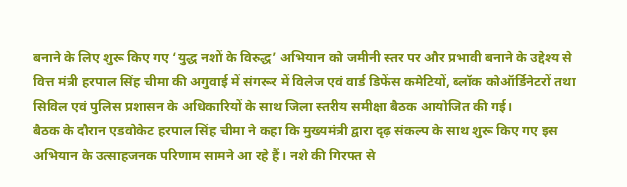बनाने के लिए शुरू किए गए ‘युद्ध नशों के विरुद्ध’ अभियान को जमीनी स्तर पर और प्रभावी बनाने के उद्देश्य से वित्त मंत्री हरपाल सिंह चीमा की अगुवाई में संगरूर में विलेज एवं वार्ड डिफेंस कमेटियों, ब्लॉक कोऑर्डिनेटरों तथा सिविल एवं पुलिस प्रशासन के अधिकारियों के साथ जिला स्तरीय समीक्षा बैठक आयोजित की गई।
बैठक के दौरान एडवोकेट हरपाल सिंह चीमा ने कहा कि मुख्यमंत्री द्वारा दृढ़ संकल्प के साथ शुरू किए गए इस अभियान के उत्साहजनक परिणाम सामने आ रहे हैं। नशे की गिरफ्त से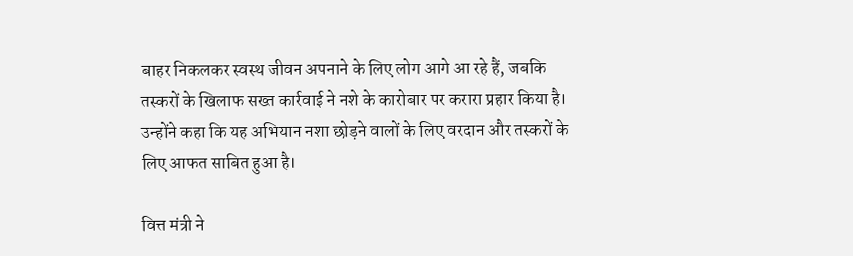बाहर निकलकर स्वस्थ जीवन अपनाने के लिए लोग आगे आ रहे हैं, जबकि तस्करों के खिलाफ सख्त कार्रवाई ने नशे के कारोबार पर करारा प्रहार किया है। उन्होंने कहा कि यह अभियान नशा छोड़ने वालों के लिए वरदान और तस्करों के लिए आफत साबित हुआ है।

वित्त मंत्री ने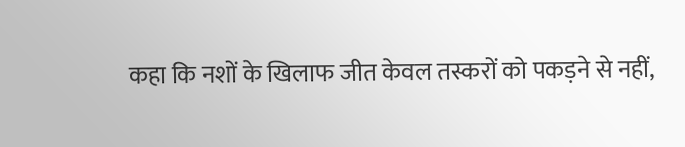कहा कि नशों के खिलाफ जीत केवल तस्करों को पकड़ने से नहीं,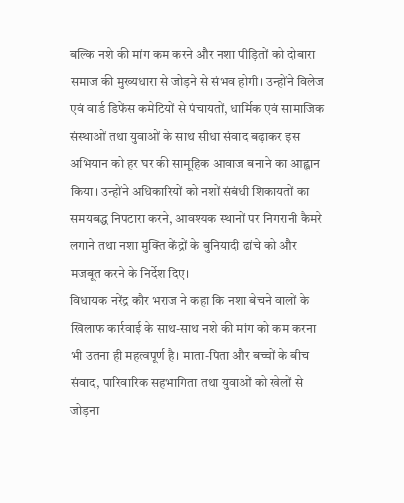बल्कि नशे की मांग कम करने और नशा पीड़ितों को दोबारा समाज की मुख्यधारा से जोड़ने से संभव होगी। उन्होंने विलेज एवं वार्ड डिफेंस कमेटियों से पंचायतों, धार्मिक एवं सामाजिक संस्थाओं तथा युवाओं के साथ सीधा संवाद बढ़ाकर इस अभियान को हर घर की सामूहिक आवाज बनाने का आह्वान किया। उन्होंने अधिकारियों को नशों संबंधी शिकायतों का समयबद्ध निपटारा करने, आवश्यक स्थानों पर निगरानी कैमरे लगाने तथा नशा मुक्ति केंद्रों के बुनियादी ढांचे को और मजबूत करने के निर्देश दिए।
विधायक नरेंद्र कौर भराज ने कहा कि नशा बेचने वालों के खिलाफ कार्रवाई के साथ-साथ नशे की मांग को कम करना भी उतना ही महत्वपूर्ण है। माता-पिता और बच्चों के बीच संवाद, पारिवारिक सहभागिता तथा युवाओं को खेलों से जोड़ना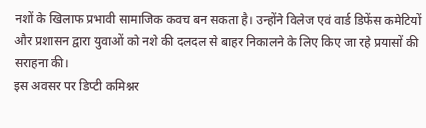नशों के खिलाफ प्रभावी सामाजिक कवच बन सकता है। उन्होंने विलेज एवं वार्ड डिफेंस कमेटियों और प्रशासन द्वारा युवाओं को नशे की दलदल से बाहर निकालने के लिए किए जा रहे प्रयासों की सराहना की।
इस अवसर पर डिप्टी कमिश्नर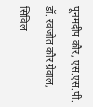पूनमदीप कौर, एस.एस.पी. डॉ. रवजोत कौर ग्रेवाल, सिविल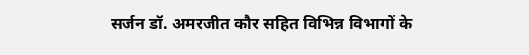सर्जन डॉ. अमरजीत कौर सहित विभिन्न विभागों के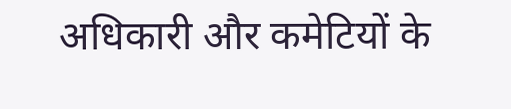अधिकारी और कमेटियों के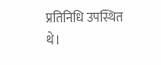प्रतिनिधि उपस्थित थे।